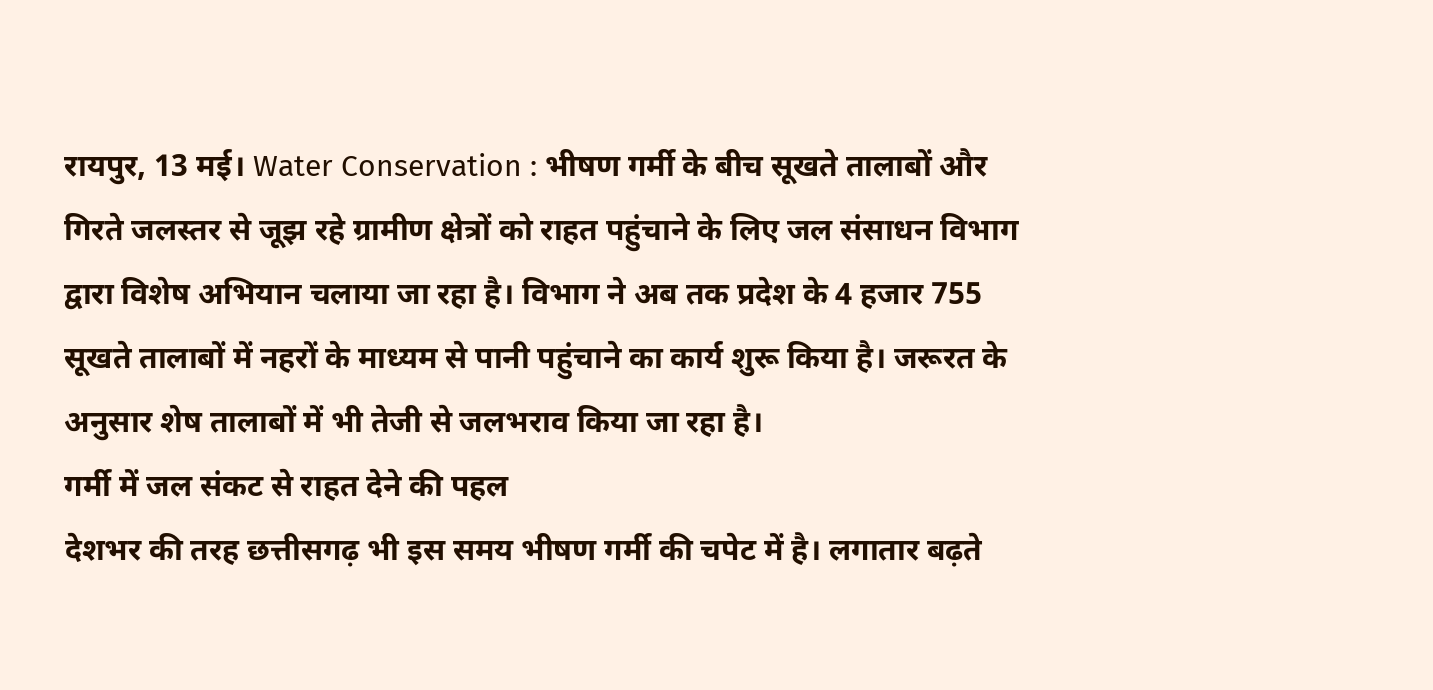रायपुर, 13 मई। Water Conservation : भीषण गर्मी के बीच सूखते तालाबों और गिरते जलस्तर से जूझ रहे ग्रामीण क्षेत्रों को राहत पहुंचाने के लिए जल संसाधन विभाग द्वारा विशेष अभियान चलाया जा रहा है। विभाग ने अब तक प्रदेश के 4 हजार 755 सूखते तालाबों में नहरों के माध्यम से पानी पहुंचाने का कार्य शुरू किया है। जरूरत के अनुसार शेष तालाबों में भी तेजी से जलभराव किया जा रहा है।
गर्मी में जल संकट से राहत देने की पहल
देशभर की तरह छत्तीसगढ़ भी इस समय भीषण गर्मी की चपेट में है। लगातार बढ़ते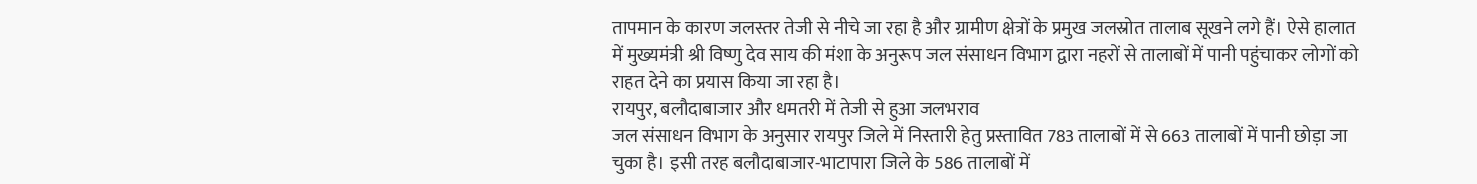तापमान के कारण जलस्तर तेजी से नीचे जा रहा है और ग्रामीण क्षेत्रों के प्रमुख जलस्रोत तालाब सूखने लगे हैं। ऐसे हालात में मुख्यमंत्री श्री विष्णु देव साय की मंशा के अनुरूप जल संसाधन विभाग द्वारा नहरों से तालाबों में पानी पहुंचाकर लोगों को राहत देने का प्रयास किया जा रहा है।
रायपुर, बलौदाबाजार और धमतरी में तेजी से हुआ जलभराव
जल संसाधन विभाग के अनुसार रायपुर जिले में निस्तारी हेतु प्रस्तावित 783 तालाबों में से 663 तालाबों में पानी छोड़ा जा चुका है। इसी तरह बलौदाबाजार-भाटापारा जिले के 586 तालाबों में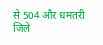से 504 और धमतरी जिले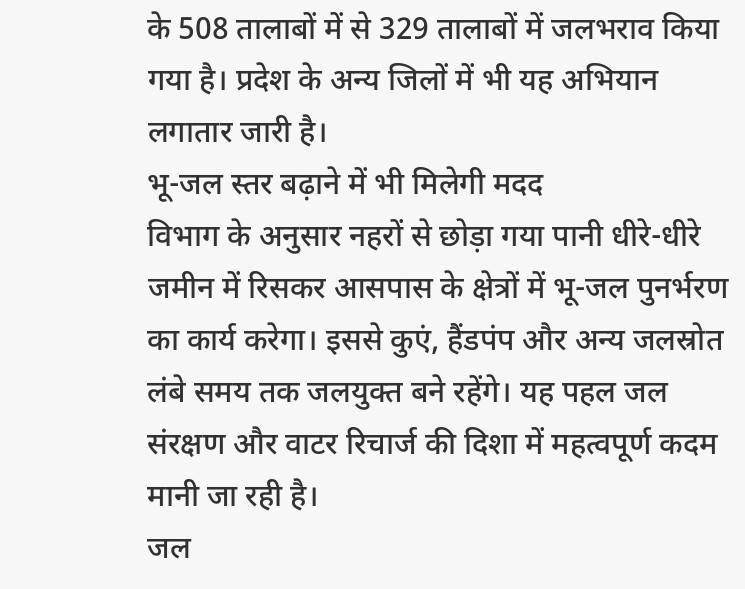के 508 तालाबों में से 329 तालाबों में जलभराव किया गया है। प्रदेश के अन्य जिलों में भी यह अभियान लगातार जारी है।
भू-जल स्तर बढ़ाने में भी मिलेगी मदद
विभाग के अनुसार नहरों से छोड़ा गया पानी धीरे-धीरे जमीन में रिसकर आसपास के क्षेत्रों में भू-जल पुनर्भरण का कार्य करेगा। इससे कुएं, हैंडपंप और अन्य जलस्रोत लंबे समय तक जलयुक्त बने रहेंगे। यह पहल जल संरक्षण और वाटर रिचार्ज की दिशा में महत्वपूर्ण कदम मानी जा रही है।
जल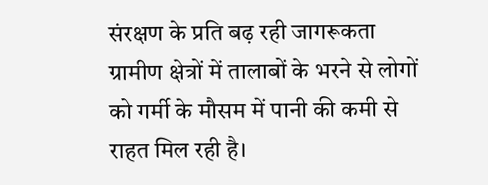संरक्षण के प्रति बढ़ रही जागरूकता
ग्रामीण क्षेत्रों में तालाबों के भरने से लोगों को गर्मी के मौसम में पानी की कमी से राहत मिल रही है।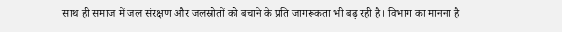साथ ही समाज में जल संरक्षण और जलस्रोतों को बचाने के प्रति जागरूकता भी बढ़ रही है। विभाग का मानना है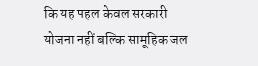कि यह पहल केवल सरकारी योजना नहीं बल्कि सामूहिक जल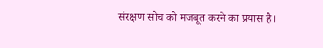संरक्षण सोच को मजबूत करने का प्रयास है।